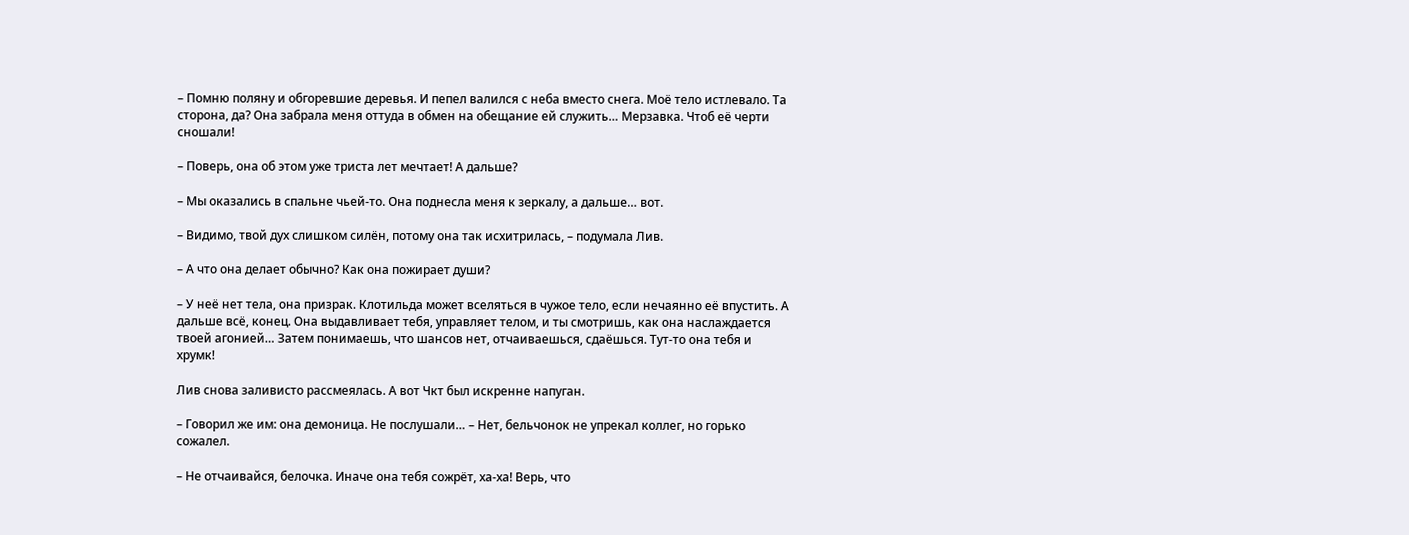– Помню поляну и обгоревшие деревья. И пепел валился с неба вместо снега. Моё тело истлевало. Та сторона, да? Она забрала меня оттуда в обмен на обещание ей служить… Мерзавка. Чтоб её черти сношали!

– Поверь, она об этом уже триста лет мечтает! А дальше?

– Мы оказались в спальне чьей-то. Она поднесла меня к зеркалу, а дальше… вот.

– Видимо, твой дух слишком силён, потому она так исхитрилась, – подумала Лив.

– А что она делает обычно? Как она пожирает души?

– У неё нет тела, она призрак. Клотильда может вселяться в чужое тело, если нечаянно её впустить. А дальше всё, конец. Она выдавливает тебя, управляет телом, и ты смотришь, как она наслаждается твоей агонией… Затем понимаешь, что шансов нет, отчаиваешься, сдаёшься. Тут-то она тебя и хрумк!

Лив снова заливисто рассмеялась. А вот Чкт был искренне напуган.

– Говорил же им: она демоница. Не послушали… – Нет, бельчонок не упрекал коллег, но горько сожалел.

– Не отчаивайся, белочка. Иначе она тебя сожрёт, ха-ха! Верь, что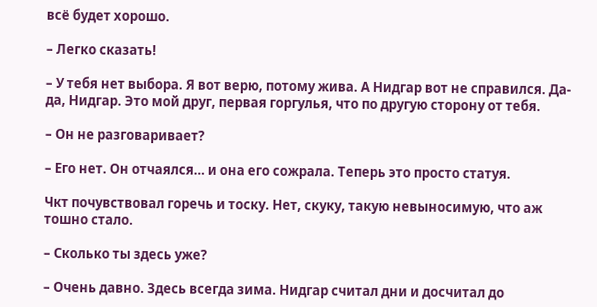всё будет хорошо.

– Легко сказать!

– У тебя нет выбора. Я вот верю, потому жива. А Нидгар вот не справился. Да-да, Нидгар. Это мой друг, первая горгулья, что по другую сторону от тебя.

– Он не разговаривает?

– Его нет. Он отчаялся… и она его сожрала. Теперь это просто статуя.

Чкт почувствовал горечь и тоску. Нет, скуку, такую невыносимую, что аж тошно стало.

– Сколько ты здесь уже?

– Очень давно. Здесь всегда зима. Нидгар считал дни и досчитал до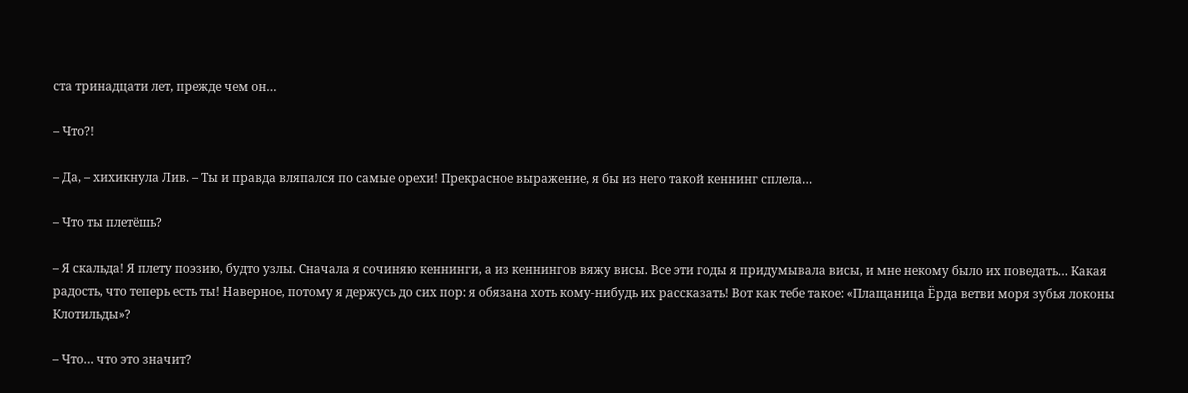ста тринадцати лет, прежде чем он…

– Что?!

– Да, – хихикнула Лив. – Ты и правда вляпался по самые орехи! Прекрасное выражение, я бы из него такой кеннинг сплела…

– Что ты плетёшь?

– Я скальда! Я плету поэзию, будто узлы. Сначала я сочиняю кеннинги, а из кеннингов вяжу висы. Все эти годы я придумывала висы, и мне некому было их поведать… Какая радость, что теперь есть ты! Наверное, потому я держусь до сих пор: я обязана хоть кому-нибудь их рассказать! Вот как тебе такое: «Плащаница Ёрда ветви моря зубья локоны Клотильды»?

– Что… что это значит?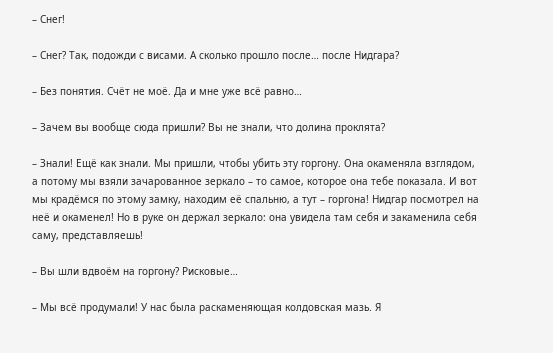– Снег!

– Снег? Так, подожди с висами. А сколько прошло после… после Нидгара?

– Без понятия. Счёт не моё. Да и мне уже всё равно…

– Зачем вы вообще сюда пришли? Вы не знали, что долина проклята?

– Знали! Ещё как знали. Мы пришли, чтобы убить эту горгону. Она окаменяла взглядом, а потому мы взяли зачарованное зеркало – то самое, которое она тебе показала. И вот мы крадёмся по этому замку, находим её спальню, а тут – горгона! Нидгар посмотрел на неё и окаменел! Но в руке он держал зеркало: она увидела там себя и закаменила себя саму, представляешь!

– Вы шли вдвоём на горгону? Рисковые…

– Мы всё продумали! У нас была раскаменяющая колдовская мазь. Я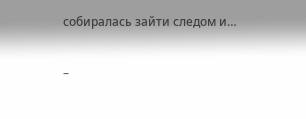собиралась зайти следом и…

–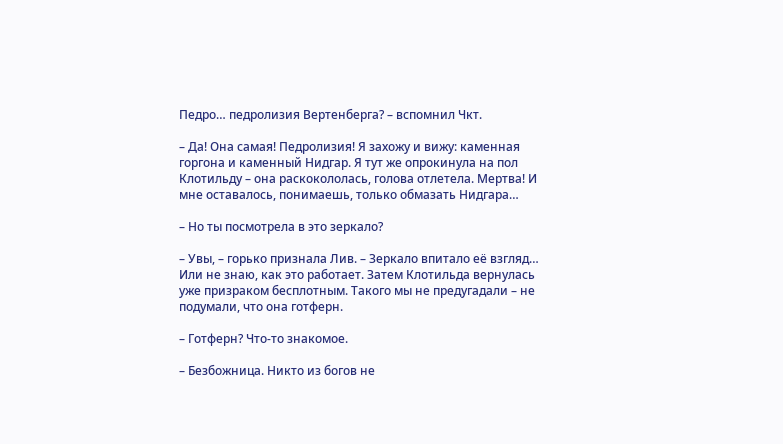Педро… педролизия Вертенберга? – вспомнил Чкт.

– Да! Она самая! Педролизия! Я захожу и вижу: каменная горгона и каменный Нидгар. Я тут же опрокинула на пол Клотильду – она раскокололась, голова отлетела. Мертва! И мне оставалось, понимаешь, только обмазать Нидгара…

– Но ты посмотрела в это зеркало?

– Увы, – горько признала Лив. – Зеркало впитало её взгляд… Или не знаю, как это работает. Затем Клотильда вернулась уже призраком бесплотным. Такого мы не предугадали – не подумали, что она готферн.

– Готферн? Что-то знакомое.

– Безбожница. Никто из богов не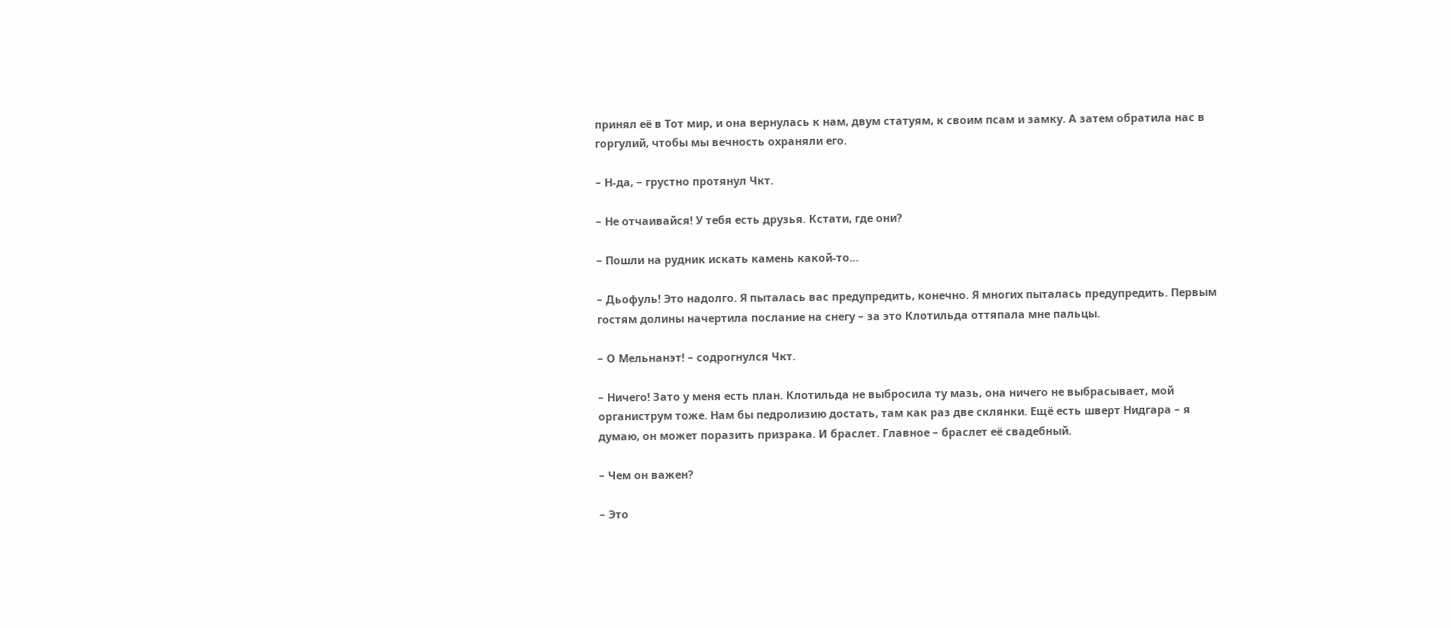принял её в Тот мир, и она вернулась к нам, двум статуям, к своим псам и замку. А затем обратила нас в горгулий, чтобы мы вечность охраняли его.

– Н-да, – грустно протянул Чкт.

– Не отчаивайся! У тебя есть друзья. Кстати, где они?

– Пошли на рудник искать камень какой-то…

– Дьофуль! Это надолго. Я пыталась вас предупредить, конечно. Я многих пыталась предупредить. Первым гостям долины начертила послание на снегу – за это Клотильда оттяпала мне пальцы.

– О Мельнанэт! – содрогнулся Чкт.

– Ничего! Зато у меня есть план. Клотильда не выбросила ту мазь, она ничего не выбрасывает, мой органиструм тоже. Нам бы педролизию достать, там как раз две склянки. Ещё есть шверт Нидгара – я думаю, он может поразить призрака. И браслет. Главное – браслет её свадебный.

– Чем он важен?

– Это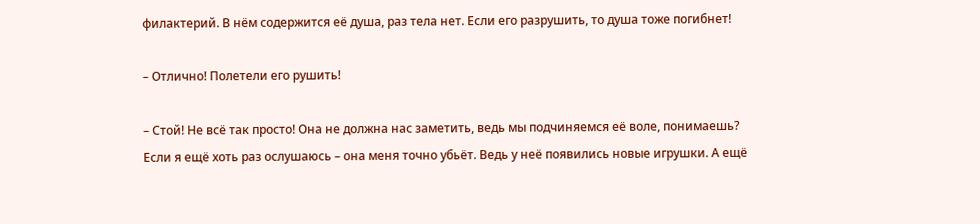филактерий. В нём содержится её душа, раз тела нет. Если его разрушить, то душа тоже погибнет!

– Отлично! Полетели его рушить!

– Стой! Не всё так просто! Она не должна нас заметить, ведь мы подчиняемся её воле, понимаешь? Если я ещё хоть раз ослушаюсь – она меня точно убьёт. Ведь у неё появились новые игрушки. А ещё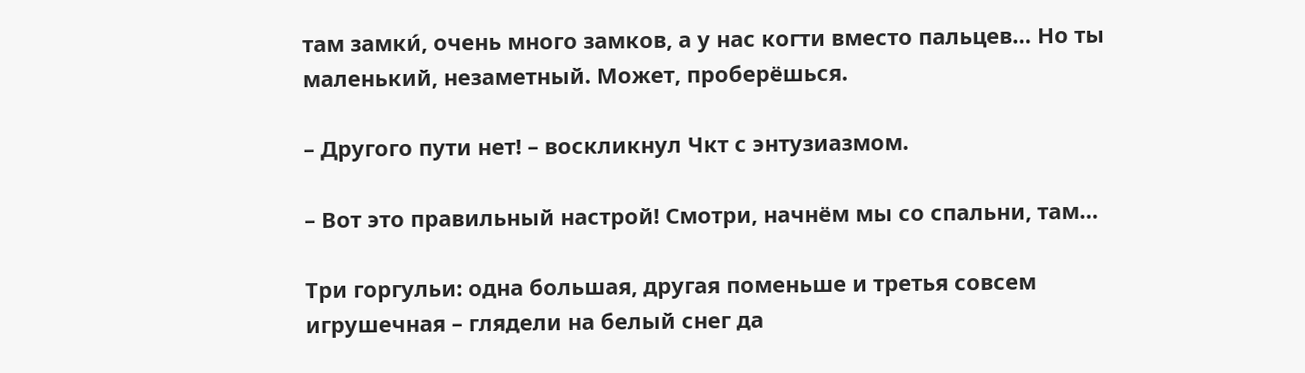там замки́, очень много замков, а у нас когти вместо пальцев… Но ты маленький, незаметный. Может, проберёшься.

– Другого пути нет! – воскликнул Чкт с энтузиазмом.

– Вот это правильный настрой! Смотри, начнём мы со спальни, там…

Три горгульи: одна большая, другая поменьше и третья совсем игрушечная – глядели на белый снег да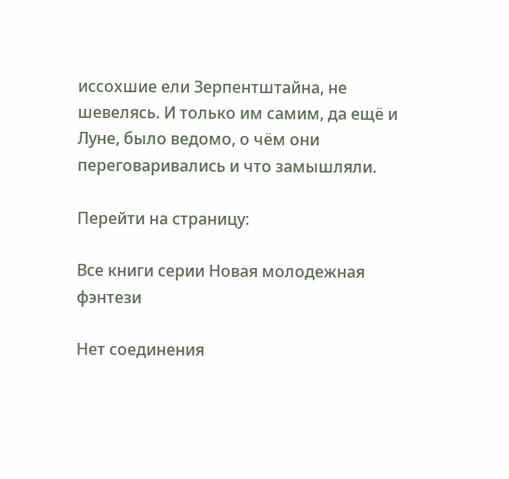иссохшие ели Зерпентштайна, не шевелясь. И только им самим, да ещё и Луне, было ведомо, о чём они переговаривались и что замышляли.

Перейти на страницу:

Все книги серии Новая молодежная фэнтези

Нет соединения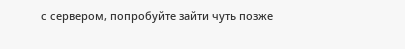с сервером, попробуйте зайти чуть позже